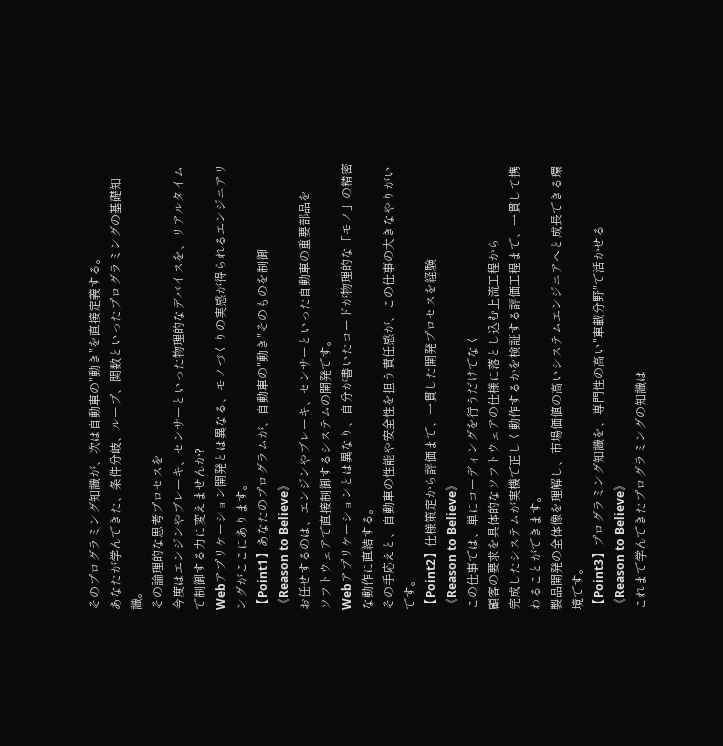そのプログラミング知識が、次は自動車の"動き"を直接定義する。
あなたが学んできた、条件分岐、ループ、関数といったプログラミングの基礎知識。
その論理的な思考プロセスを
今度はエンジンやブレーキ、センサーといった物理的なデバイスを、リアルタイムで制御する力に変えませんか?
Webアプリケーション開発とは異なる、モノづくりの実感が得られるエンジニアリングがここにあります。
【Point1】あなたのプログラムが、自動車の"動き"そのものを制御
《Reason to Believe》
お任せするのは、エンジンやブレーキ、センサーといった自動車の重要部品を
ソフトウェアで直接制御するシステムの開発です。
Webアプリケーションとは異なり、自分が書いたコードが物理的な「モノ」の精密な動作に直結する。
その手応えと、自動車の性能や安全性を担う責任感が、この仕事の大きなやりがいです。
【Point2】仕様策定から評価まで、一貫した開発プロセスを経験
《Reason to Believe》
この仕事では、単にコーディングを行うだけでなく
顧客の要求を具体的なソフトウェアの仕様に落とし込む上流工程から
完成したシステムが実機で正しく動作するかを検証する評価工程まで、一貫して携わることができます。
製品開発の全体像を理解し、市場価値の高いシステムエンジニアへと成長できる環境です。
【Point3】プログラミング知識を、専門性の高い"車載分野"で活かせる
《Reason to Believe》
これまで学んできたプログラミングの知識は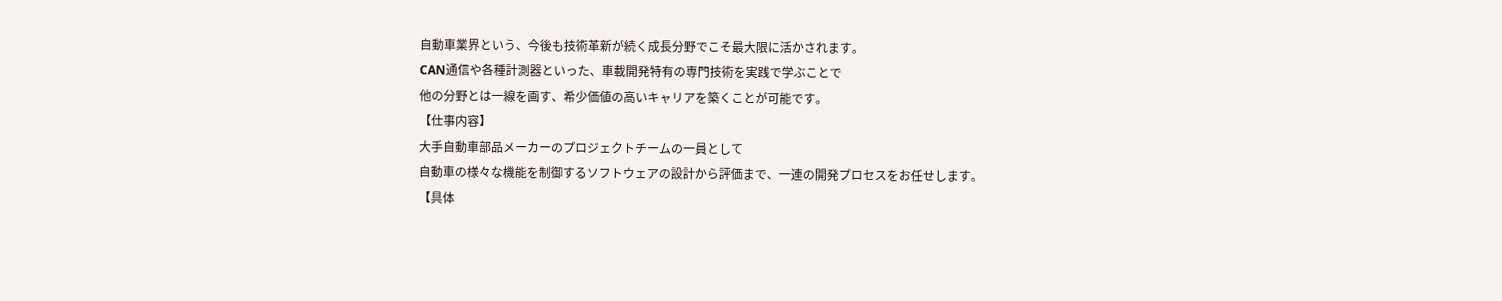自動車業界という、今後も技術革新が続く成長分野でこそ最大限に活かされます。
CAN通信や各種計測器といった、車載開発特有の専門技術を実践で学ぶことで
他の分野とは一線を画す、希少価値の高いキャリアを築くことが可能です。
【仕事内容】
大手自動車部品メーカーのプロジェクトチームの一員として
自動車の様々な機能を制御するソフトウェアの設計から評価まで、一連の開発プロセスをお任せします。
【具体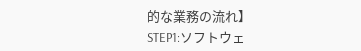的な業務の流れ】
STEP1:ソフトウェ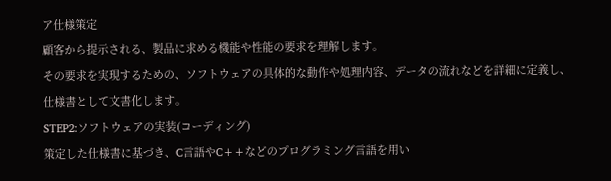ア仕様策定
顧客から提示される、製品に求める機能や性能の要求を理解します。
その要求を実現するための、ソフトウェアの具体的な動作や処理内容、データの流れなどを詳細に定義し、
仕様書として文書化します。
STEP2:ソフトウェアの実装(コーディング)
策定した仕様書に基づき、C言語やC++などのプログラミング言語を用い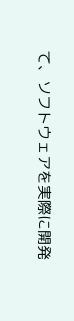て、ソフトウェアを実際に開発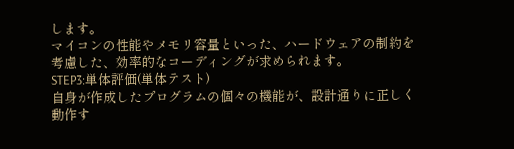します。
マイコンの性能やメモリ容量といった、ハードウェアの制約を考慮した、効率的なコーディングが求められます。
STEP3:単体評価(単体テスト)
自身が作成したプログラムの個々の機能が、設計通りに正しく動作す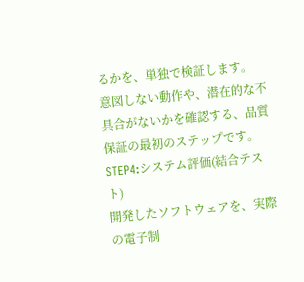るかを、単独で検証します。
意図しない動作や、潜在的な不具合がないかを確認する、品質保証の最初のステップです。
STEP4:システム評価(結合テスト)
開発したソフトウェアを、実際の電子制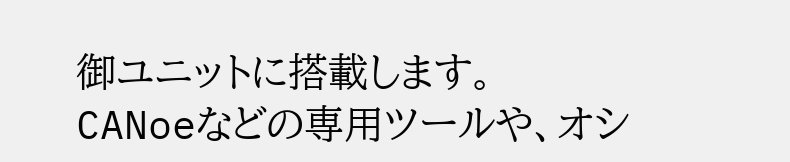御ユニットに搭載します。
CANoeなどの専用ツールや、オシ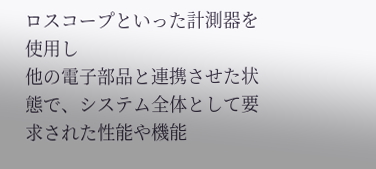ロスコープといった計測器を使用し
他の電子部品と連携させた状態で、システム全体として要求された性能や機能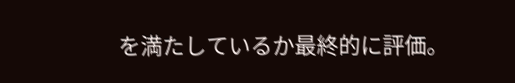を満たしているか最終的に評価。